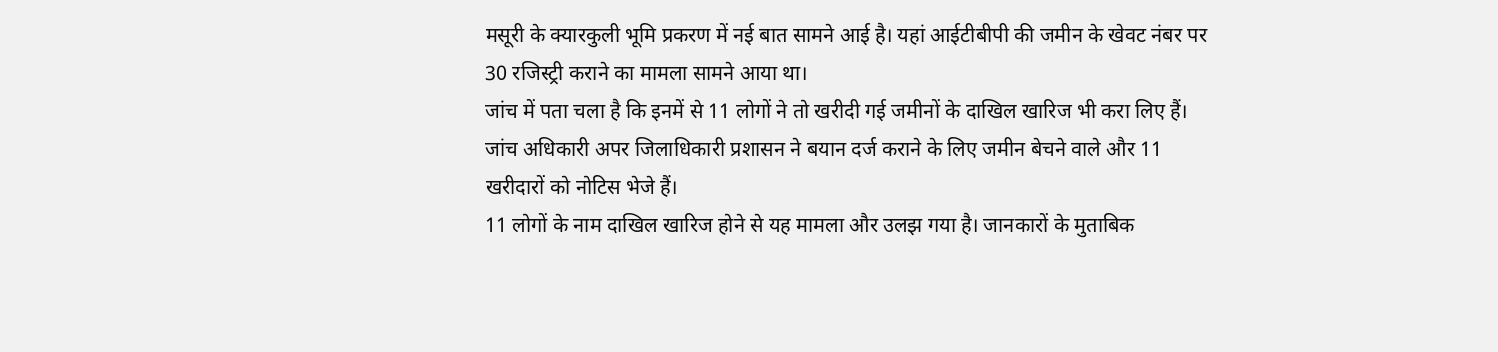मसूरी के क्यारकुली भूमि प्रकरण में नई बात सामने आई है। यहां आईटीबीपी की जमीन के खेवट नंबर पर 30 रजिस्ट्री कराने का मामला सामने आया था।
जांच में पता चला है कि इनमें से 11 लोगों ने तो खरीदी गई जमीनों के दाखिल खारिज भी करा लिए हैं। जांच अधिकारी अपर जिलाधिकारी प्रशासन ने बयान दर्ज कराने के लिए जमीन बेचने वाले और 11 खरीदारों को नोटिस भेजे हैं।
11 लोगों के नाम दाखिल खारिज होने से यह मामला और उलझ गया है। जानकारों के मुताबिक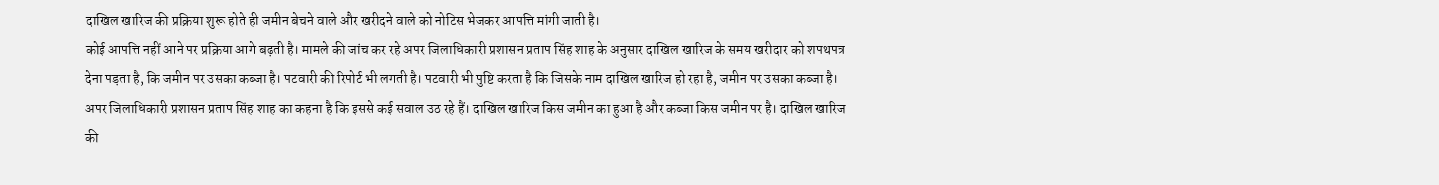दाखिल खारिज की प्रक्रिया शुरू होते ही जमीन बेचने वाले और खरीदने वाले को नोटिस भेजकर आपत्ति मांगी जाती है।
कोई आपत्ति नहीं आने पर प्रक्रिया आगे बढ़ती है। मामले की जांच कर रहे अपर जिलाधिकारी प्रशासन प्रताप सिंह शाह के अनुसार दाखिल खारिज के समय खरीदार को शपथपत्र देना पड़ता है, कि जमीन पर उसका कब्जा है। पटवारी की रिपोर्ट भी लगती है। पटवारी भी पुष्टि करता है कि जिसके नाम दाखिल खारिज हो रहा है, जमीन पर उसका कब्जा है।
अपर जिलाधिकारी प्रशासन प्रताप सिंह शाह का कहना है कि इससे कई सवाल उठ रहे हैं। दाखिल खारिज किस जमीन का हुआ है और कब्जा किस जमीन पर है। दाखिल खारिज की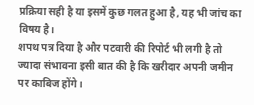प्रक्रिया सही है या इसमें कुछ गलत हुआ है, यह भी जांच का विषय है।
शपथ पत्र दिया है और पटवारी की रिपोर्ट भी लगी है तो ज्यादा संभावना इसी बात की है कि खरीदार अपनी जमीन पर काबिज होंगे।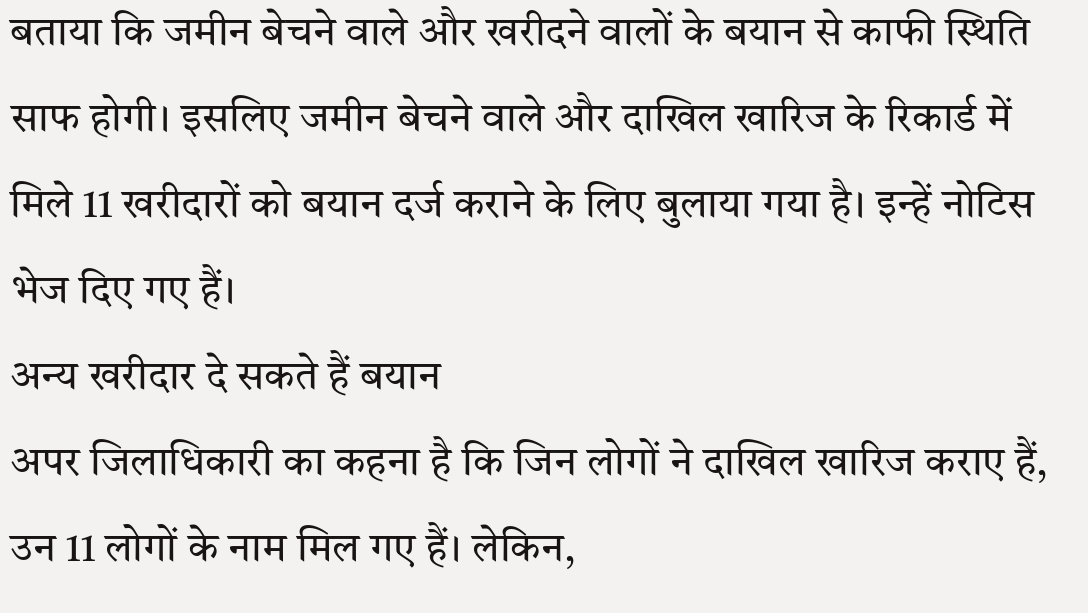बताया कि जमीन बेचने वाले और खरीदने वालों के बयान से काफी स्थिति साफ होगी। इसलिए जमीन बेचने वाले और दाखिल खारिज के रिकार्ड में मिले 11 खरीदारों को बयान दर्ज कराने के लिए बुलाया गया है। इन्हें नोटिस भेज दिए गए हैं।
अन्य खरीदार दे सकते हैं बयान
अपर जिलाधिकारी का कहना है कि जिन लोगों ने दाखिल खारिज कराए हैं, उन 11 लोगों के नाम मिल गए हैं। लेकिन,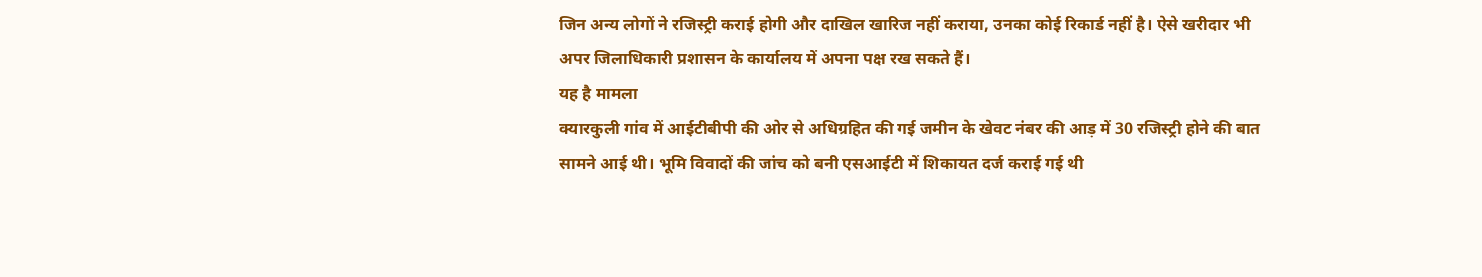जिन अन्य लोगों ने रजिस्ट्री कराई होगी और दाखिल खारिज नहीं कराया, उनका कोई रिकार्ड नहीं है। ऐसे खरीदार भी अपर जिलाधिकारी प्रशासन के कार्यालय में अपना पक्ष रख सकते हैं।
यह है मामला
क्यारकुली गांव में आईटीबीपी की ओर से अधिग्रहित की गई जमीन के खेवट नंबर की आड़ में 30 रजिस्ट्री होने की बात सामने आई थी। भूमि विवादों की जांच को बनी एसआईटी में शिकायत दर्ज कराई गई थी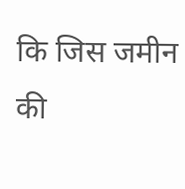कि जिस जमीन की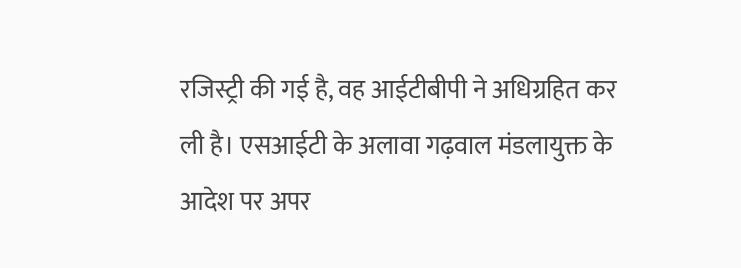रजिस्ट्री की गई है, वह आईटीबीपी ने अधिग्रहित कर ली है। एसआईटी के अलावा गढ़वाल मंडलायुक्त के आदेश पर अपर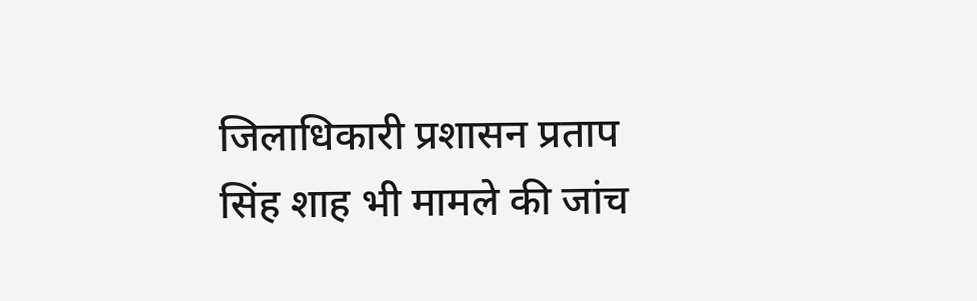जिलाधिकारी प्रशासन प्रताप सिंह शाह भी मामले की जांच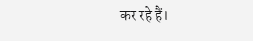कर रहे हैं।